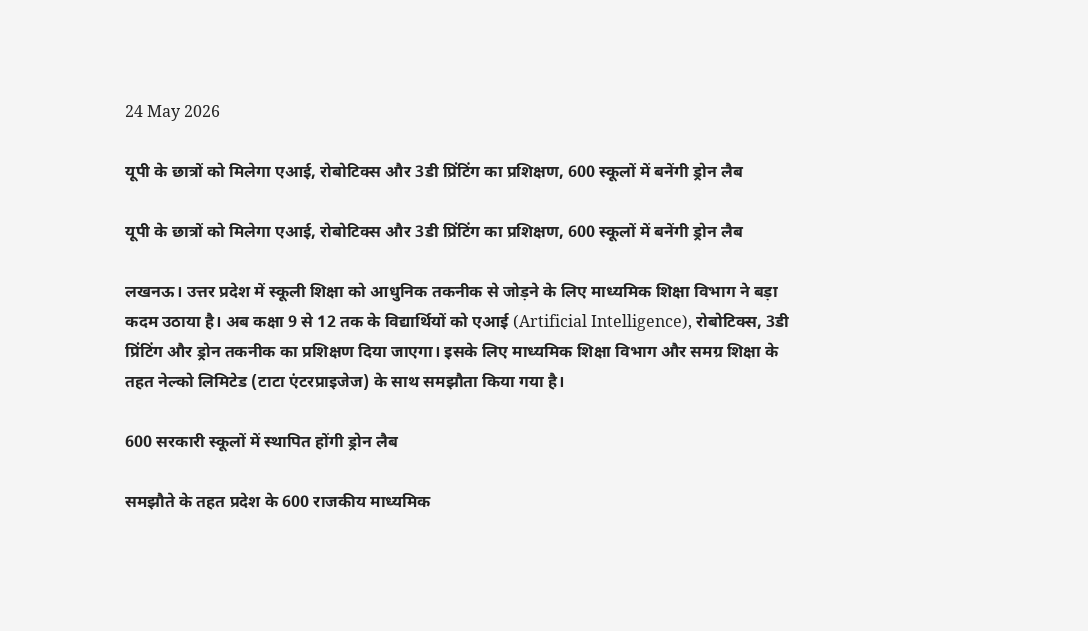24 May 2026

यूपी के छात्रों को मिलेगा एआई, रोबोटिक्स और 3डी प्रिंटिंग का प्रशिक्षण, 600 स्कूलों में बनेंगी ड्रोन लैब

यूपी के छात्रों को मिलेगा एआई, रोबोटिक्स और 3डी प्रिंटिंग का प्रशिक्षण, 600 स्कूलों में बनेंगी ड्रोन लैब

लखनऊ। उत्तर प्रदेश में स्कूली शिक्षा को आधुनिक तकनीक से जोड़ने के लिए माध्यमिक शिक्षा विभाग ने बड़ा कदम उठाया है। अब कक्षा 9 से 12 तक के विद्यार्थियों को एआई (Artificial Intelligence), रोबोटिक्स, 3डी प्रिंटिंग और ड्रोन तकनीक का प्रशिक्षण दिया जाएगा। इसके लिए माध्यमिक शिक्षा विभाग और समग्र शिक्षा के तहत नेल्को लिमिटेड (टाटा एंटरप्राइजेज) के साथ समझौता किया गया है।

600 सरकारी स्कूलों में स्थापित होंगी ड्रोन लैब

समझौते के तहत प्रदेश के 600 राजकीय माध्यमिक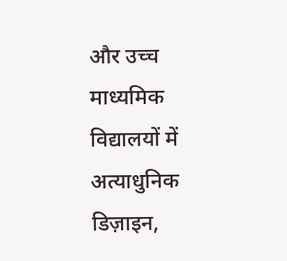और उच्च माध्यमिक विद्यालयों में अत्याधुनिक डिज़ाइन,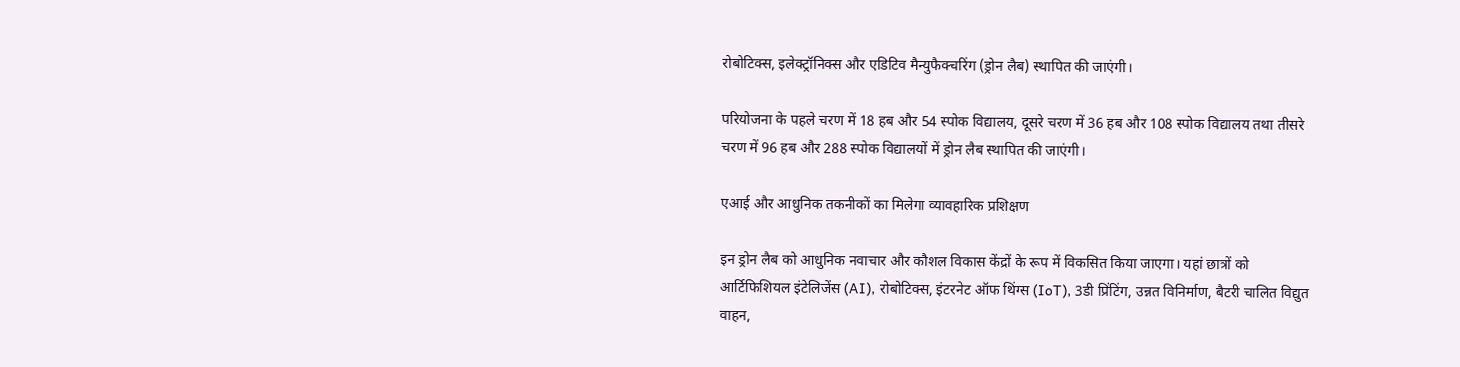रोबोटिक्स, इलेक्ट्रॉनिक्स और एडिटिव मैन्युफैक्चरिंग (ड्रोन लैब) स्थापित की जाएंगी।

परियोजना के पहले चरण में 18 हब और 54 स्पोक विद्यालय, दूसरे चरण में 36 हब और 108 स्पोक विद्यालय तथा तीसरे चरण में 96 हब और 288 स्पोक विद्यालयों में ड्रोन लैब स्थापित की जाएंगी।

एआई और आधुनिक तकनीकों का मिलेगा व्यावहारिक प्रशिक्षण

इन ड्रोन लैब को आधुनिक नवाचार और कौशल विकास केंद्रों के रूप में विकसित किया जाएगा। यहां छात्रों को आर्टिफिशियल इंटेलिजेंस (AI), रोबोटिक्स, इंटरनेट ऑफ थिंग्स (IoT), 3डी प्रिंटिंग, उन्नत विनिर्माण, बैटरी चालित विद्युत वाहन,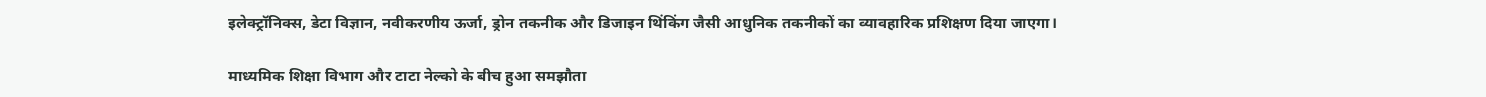इलेक्ट्रॉनिक्स, डेटा विज्ञान, नवीकरणीय ऊर्जा, ड्रोन तकनीक और डिजाइन थिंकिंग जैसी आधुनिक तकनीकों का व्यावहारिक प्रशिक्षण दिया जाएगा।

माध्यमिक शिक्षा विभाग और टाटा नेल्को के बीच हुआ समझौता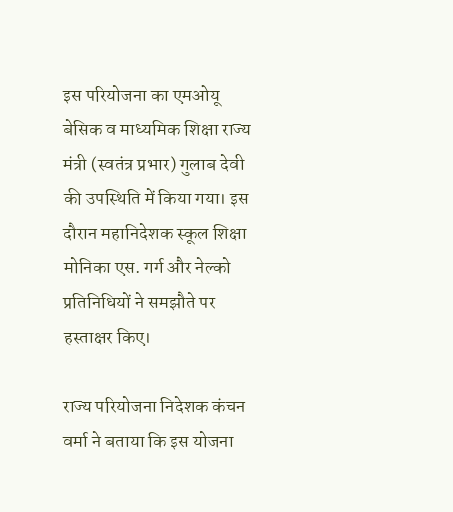इस परियोजना का एमओयू बेसिक व माध्यमिक शिक्षा राज्य मंत्री (स्वतंत्र प्रभार) गुलाब देवी की उपस्थिति में किया गया। इस दौरान महानिदेशक स्कूल शिक्षा मोनिका एस. गर्ग और नेल्को प्रतिनिधियों ने समझौते पर हस्ताक्षर किए।

राज्य परियोजना निदेशक कंचन वर्मा ने बताया कि इस योजना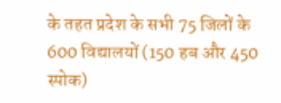के तहत प्रदेश के सभी 75 जिलों के 600 विद्यालयों (150 हब और 450 स्पोक)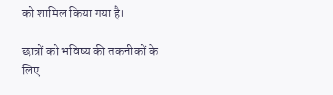को शामिल किया गया है।

छात्रों को भविष्य की तकनीकों के लिए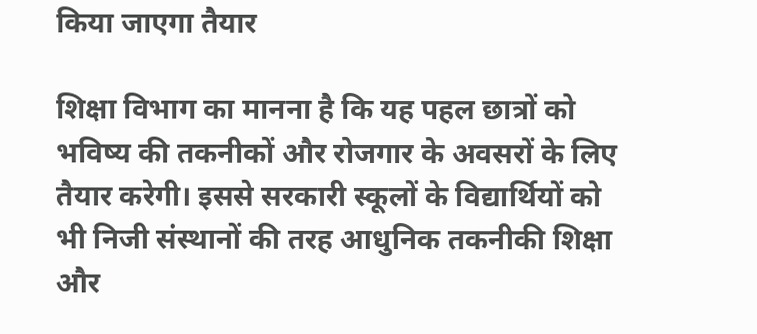किया जाएगा तैयार

शिक्षा विभाग का मानना है कि यह पहल छात्रों को भविष्य की तकनीकों और रोजगार के अवसरों के लिए तैयार करेगी। इससे सरकारी स्कूलों के विद्यार्थियों को भी निजी संस्थानों की तरह आधुनिक तकनीकी शिक्षा और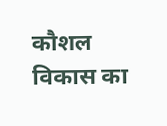कौशल विकास का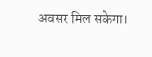अवसर मिल सकेगा।